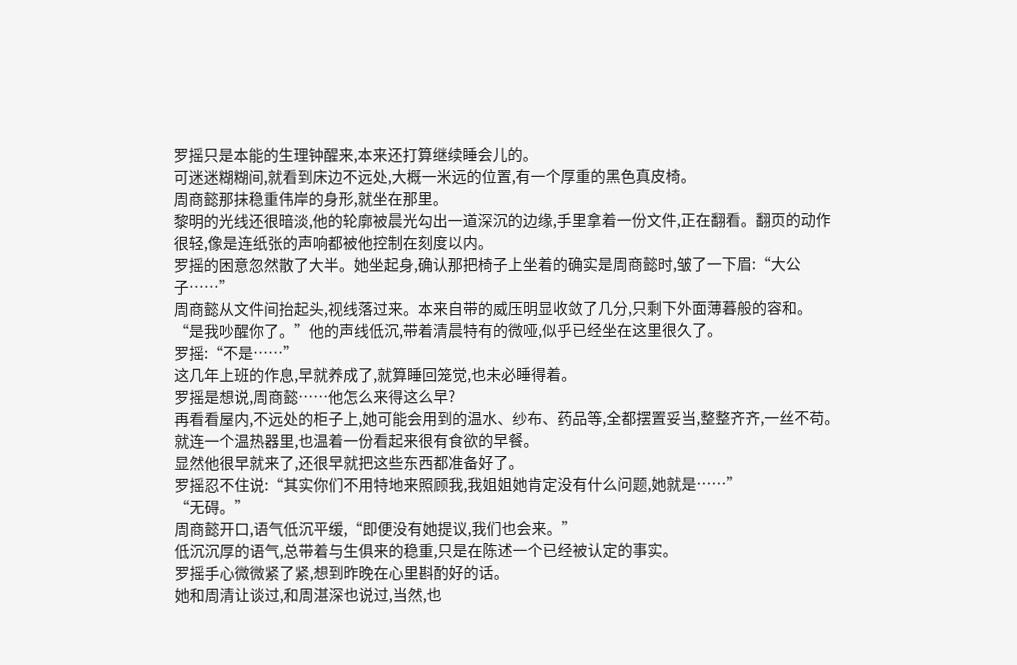罗摇只是本能的生理钟醒来,本来还打算继续睡会儿的。
可迷迷糊糊间,就看到床边不远处,大概一米远的位置,有一个厚重的黑色真皮椅。
周商懿那抹稳重伟岸的身形,就坐在那里。
黎明的光线还很暗淡,他的轮廓被晨光勾出一道深沉的边缘,手里拿着一份文件,正在翻看。翻页的动作很轻,像是连纸张的声响都被他控制在刻度以内。
罗摇的困意忽然散了大半。她坐起身,确认那把椅子上坐着的确实是周商懿时,皱了一下眉:“大公子……”
周商懿从文件间抬起头,视线落过来。本来自带的威压明显收敛了几分,只剩下外面薄暮般的容和。
“是我吵醒你了。”他的声线低沉,带着清晨特有的微哑,似乎已经坐在这里很久了。
罗摇:“不是……”
这几年上班的作息,早就养成了,就算睡回笼觉,也未必睡得着。
罗摇是想说,周商懿……他怎么来得这么早?
再看看屋内,不远处的柜子上,她可能会用到的温水、纱布、药品等,全都摆置妥当,整整齐齐,一丝不苟。
就连一个温热器里,也温着一份看起来很有食欲的早餐。
显然他很早就来了,还很早就把这些东西都准备好了。
罗摇忍不住说:“其实你们不用特地来照顾我,我姐姐她肯定没有什么问题,她就是……”
“无碍。”
周商懿开口,语气低沉平缓,“即便没有她提议,我们也会来。”
低沉沉厚的语气,总带着与生俱来的稳重,只是在陈述一个已经被认定的事实。
罗摇手心微微紧了紧,想到昨晚在心里斟酌好的话。
她和周清让谈过,和周湛深也说过,当然,也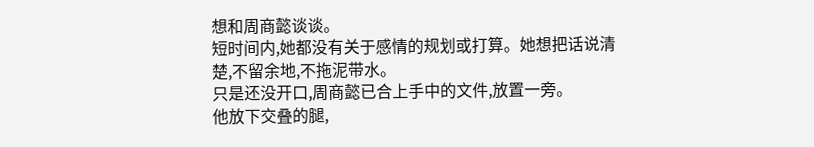想和周商懿谈谈。
短时间内,她都没有关于感情的规划或打算。她想把话说清楚,不留余地,不拖泥带水。
只是还没开口,周商懿已合上手中的文件,放置一旁。
他放下交叠的腿,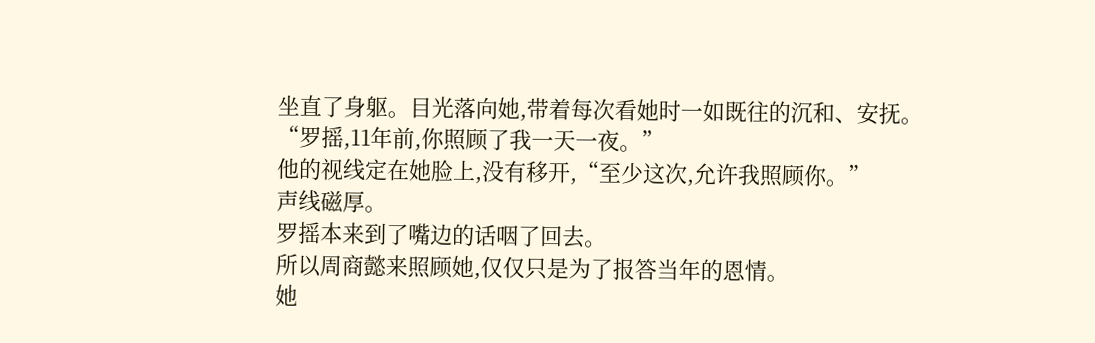坐直了身躯。目光落向她,带着每次看她时一如既往的沉和、安抚。
“罗摇,11年前,你照顾了我一天一夜。”
他的视线定在她脸上,没有移开,“至少这次,允许我照顾你。”
声线磁厚。
罗摇本来到了嘴边的话咽了回去。
所以周商懿来照顾她,仅仅只是为了报答当年的恩情。
她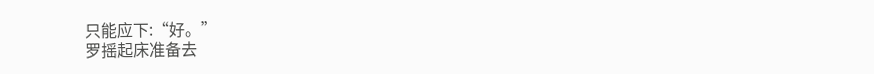只能应下:“好。”
罗摇起床准备去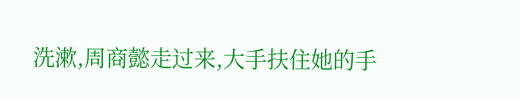洗漱,周商懿走过来,大手扶住她的手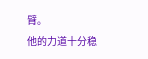臂。
他的力道十分稳